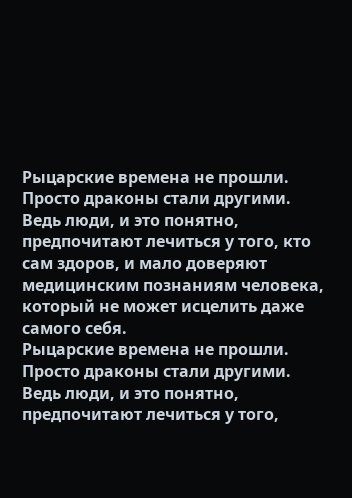Рыцарские времена не прошли. Просто драконы стали другими.
Ведь люди, и это понятно, предпочитают лечиться у того, кто сам здоров, и мало доверяют медицинским познаниям человека, который не может исцелить даже самого себя.
Рыцарские времена не прошли. Просто драконы стали другими.
Ведь люди, и это понятно, предпочитают лечиться у того,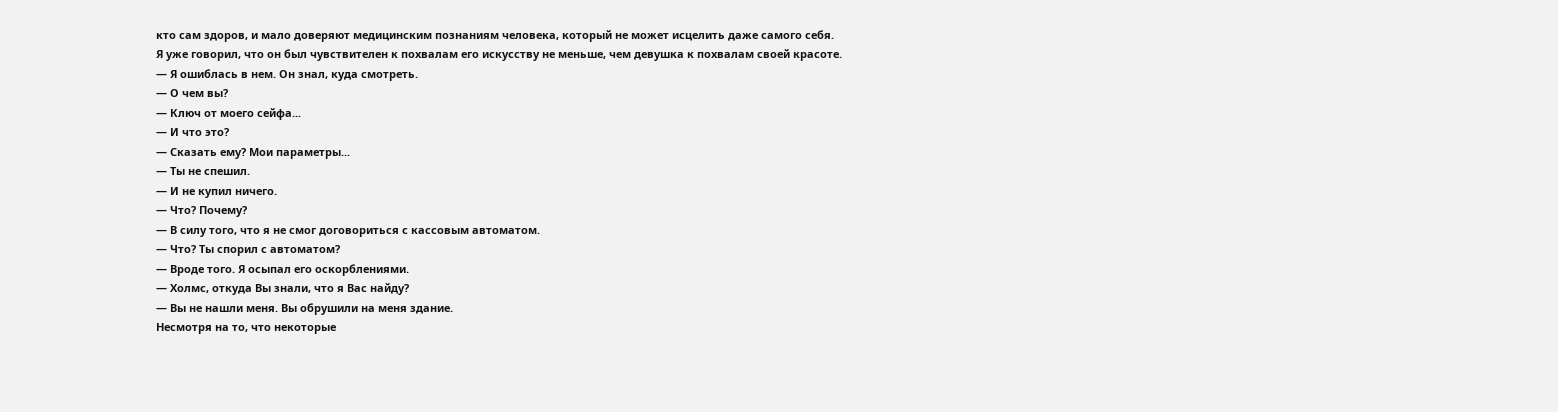кто сам здоров, и мало доверяют медицинским познаниям человека, который не может исцелить даже самого себя.
Я уже говорил, что он был чувствителен к похвалам его искусству не меньше, чем девушка к похвалам своей красоте.
— Я ошиблась в нем. Он знал, куда смотреть.
— О чем вы?
— Ключ от моего сейфа...
— И что это?
— Сказать ему? Мои параметры...
— Ты не спешил.
— И не купил ничего.
— Что? Почему?
— В силу того, что я не смог договориться с кассовым автоматом.
— Что? Ты спорил с автоматом?
— Вроде того. Я осыпал его оскорблениями.
— Холмс, откуда Вы знали, что я Вас найду?
— Вы не нашли меня. Вы обрушили на меня здание.
Несмотря на то, что некоторые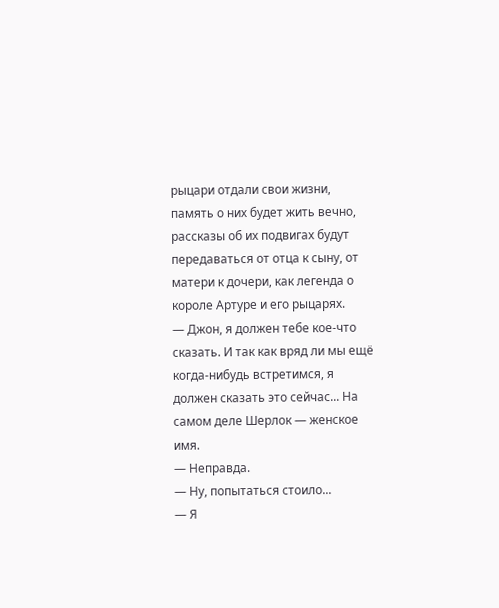рыцари отдали свои жизни, память о них будет жить вечно, рассказы об их подвигах будут передаваться от отца к сыну, от матери к дочери, как легенда о короле Артуре и его рыцарях.
— Джон, я должен тебе кое-что сказать. И так как вряд ли мы ещё когда-нибудь встретимся, я должен сказать это сейчас... На самом деле Шерлок — женское имя.
— Неправда.
— Ну, попытаться стоило...
— Я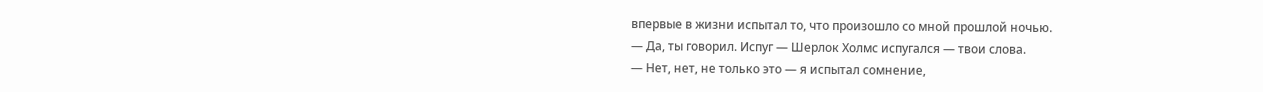впервые в жизни испытал то, что произошло со мной прошлой ночью.
— Да, ты говорил. Испуг — Шерлок Холмс испугался — твои слова.
— Нет, нет, не только это — я испытал сомнение,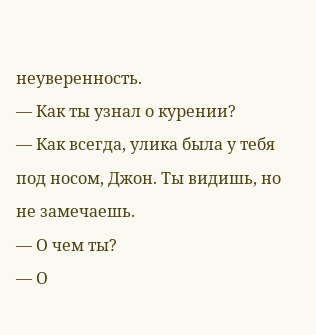неуверенность.
— Как ты узнал о курении?
— Как всегда, улика была у тебя под носом, Джон. Ты видишь, но не замечаешь.
— О чем ты?
— О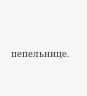пепельнице.